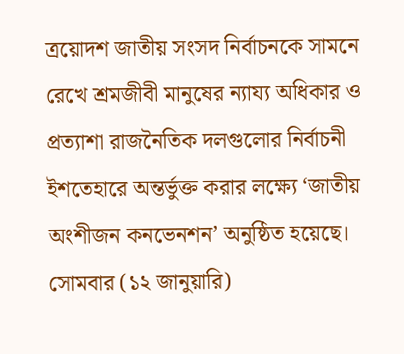ত্রয়োদশ জাতীয় সংসদ নির্বাচনকে সামনে রেখে শ্রমজীবী মানুষের ন্যায্য অধিকার ও প্রত্যাশা রাজনৈতিক দলগুলোর নির্বাচনী ইশতেহারে অন্তর্ভুক্ত করার লক্ষ্যে ‘জাতীয় অংশীজন কনভেনশন’ অনুষ্ঠিত হয়েছে।
সোমবার (১২ জানুয়ারি)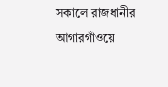সকালে রাজধানীর আগারগাঁওয়ে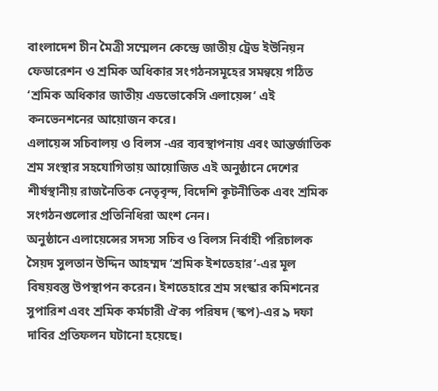বাংলাদেশ চীন মৈত্রী সম্মেলন কেন্দ্রে জাতীয় ট্রেড ইউনিয়ন ফেডারেশন ও শ্রমিক অধিকার সংগঠনসমূহের সমন্বয়ে গঠিত ‘শ্রমিক অধিকার জাতীয় এডভোকেসি এলায়েন্স’ এই কনভেনশনের আয়োজন করে।
এলায়েন্স সচিবালয় ও বিলস -এর ব্যবস্থাপনায় এবং আন্তর্জাতিক শ্রম সংস্থার সহযোগিতায় আয়োজিত এই অনুষ্ঠানে দেশের শীর্ষস্থানীয় রাজনৈতিক নেতৃবৃন্দ, বিদেশি কূটনীতিক এবং শ্রমিক সংগঠনগুলোর প্রতিনিধিরা অংশ নেন।
অনুষ্ঠানে এলায়েন্সের সদস্য সচিব ও বিলস নির্বাহী পরিচালক সৈয়দ সুলতান উদ্দিন আহম্মদ ‘শ্রমিক ইশতেহার’-এর মূল বিষয়বস্তু উপস্থাপন করেন। ইশতেহারে শ্রম সংস্কার কমিশনের সুপারিশ এবং শ্রমিক কর্মচারী ঐক্য পরিষদ (স্কপ)-এর ৯ দফা দাবির প্রতিফলন ঘটানো হয়েছে।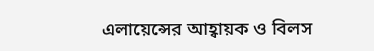এলায়েন্সের আহ্বায়ক ও বিলস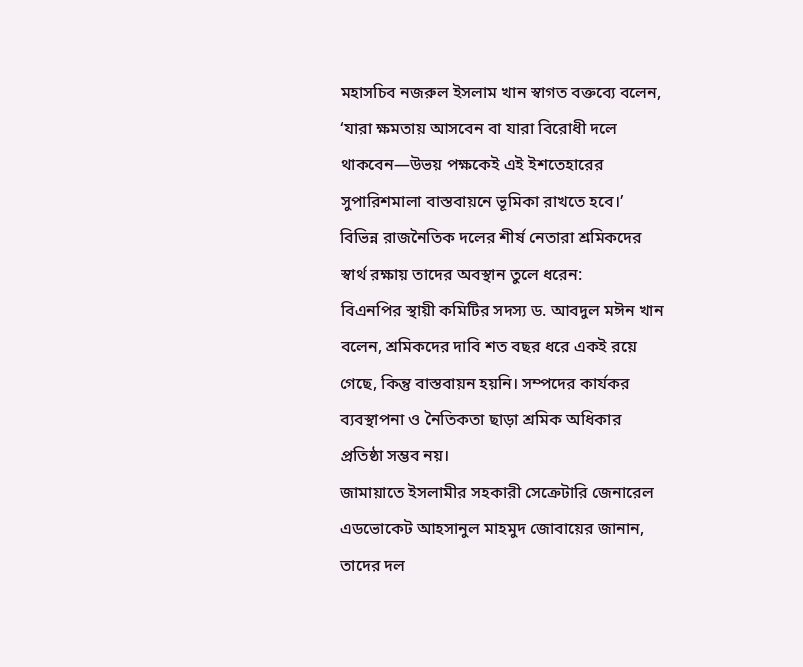মহাসচিব নজরুল ইসলাম খান স্বাগত বক্তব্যে বলেন, ‘যারা ক্ষমতায় আসবেন বা যারা বিরোধী দলে থাকবেন—উভয় পক্ষকেই এই ইশতেহারের সুপারিশমালা বাস্তবায়নে ভূমিকা রাখতে হবে।’
বিভিন্ন রাজনৈতিক দলের শীর্ষ নেতারা শ্রমিকদের স্বার্থ রক্ষায় তাদের অবস্থান তুলে ধরেন:
বিএনপির স্থায়ী কমিটির সদস্য ড. আবদুল মঈন খান বলেন, শ্রমিকদের দাবি শত বছর ধরে একই রয়ে গেছে, কিন্তু বাস্তবায়ন হয়নি। সম্পদের কার্যকর ব্যবস্থাপনা ও নৈতিকতা ছাড়া শ্রমিক অধিকার প্রতিষ্ঠা সম্ভব নয়।
জামায়াতে ইসলামীর সহকারী সেক্রেটারি জেনারেল এডভোকেট আহসানুল মাহমুদ জোবায়ের জানান, তাদের দল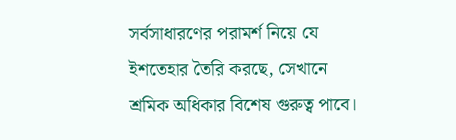সর্বসাধারণের পরামর্শ নিয়ে যে ইশতেহার তৈরি করছে, সেখানে শ্রমিক অধিকার বিশেষ গুরুত্ব পাবে।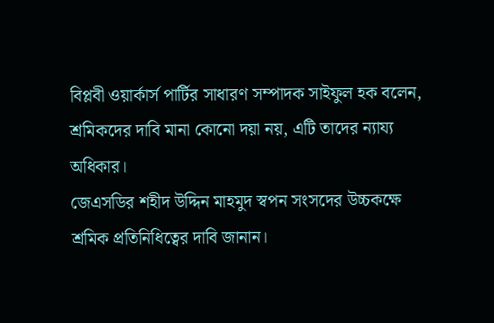বিপ্লবী ওয়ার্কার্স পার্টির সাধারণ সম্পাদক সাইফুল হক বলেন, শ্রমিকদের দাবি মানা কোনো দয়া নয়, এটি তাদের ন্যায্য অধিকার।
জেএসডির শহীদ উদ্দিন মাহমুদ স্বপন সংসদের উচ্চকক্ষে শ্রমিক প্রতিনিধিত্বের দাবি জানান।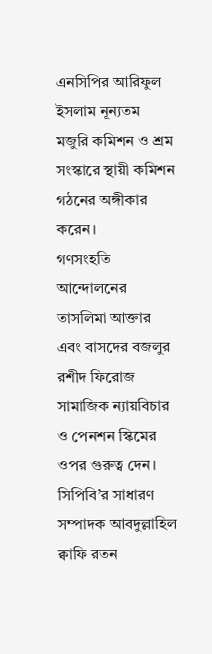এনসিপির আরিফুল ইসলাম নূন্যতম মজুরি কমিশন ও শ্রম সংস্কারে স্থায়ী কমিশন গঠনের অঙ্গীকার করেন।
গণসংহতি আন্দোলনের তাসলিমা আক্তার এবং বাসদের বজলুর রশীদ ফিরোজ সামাজিক ন্যায়বিচার ও পেনশন স্কিমের ওপর গুরুত্ব দেন।
সিপিবি’র সাধারণ সম্পাদক আবদুল্লাহিল ক্বাফি রতন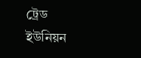ট্রেড ইউনিয়ন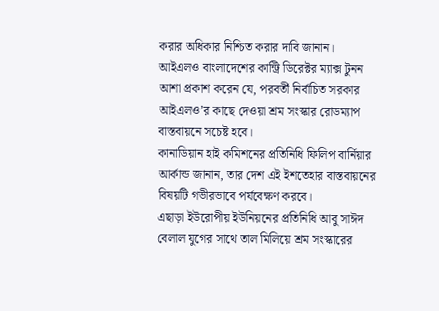করার অধিকার নিশ্চিত করার দাবি জানান।
আইএলও বাংলাদেশের কান্ট্রি ডিরেক্টর ম্যাক্স টুনন আশা প্রকাশ করেন যে, পরবর্তী নির্বাচিত সরকার আইএলও’র কাছে দেওয়া শ্রম সংস্কার রোডম্যাপ বাস্তবায়নে সচেষ্ট হবে।
কানাডিয়ান হাই কমিশনের প্রতিনিধি ফিলিপ বার্নিয়ার আর্কান্ড জানান, তার দেশ এই ইশতেহার বাস্তবায়নের বিষয়টি গভীরভাবে পর্যবেক্ষণ করবে।
এছাড়া ইউরোপীয় ইউনিয়নের প্রতিনিধি আবু সাঈদ বেলাল যুগের সাথে তাল মিলিয়ে শ্রম সংস্কারের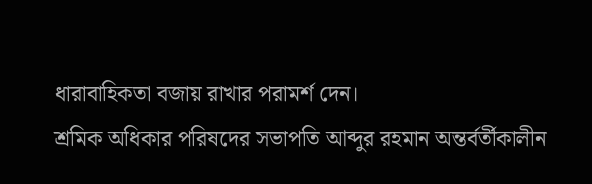ধারাবাহিকতা বজায় রাখার পরামর্শ দেন।
শ্রমিক অধিকার পরিষদের সভাপতি আব্দুর রহমান অন্তর্বর্তীকালীন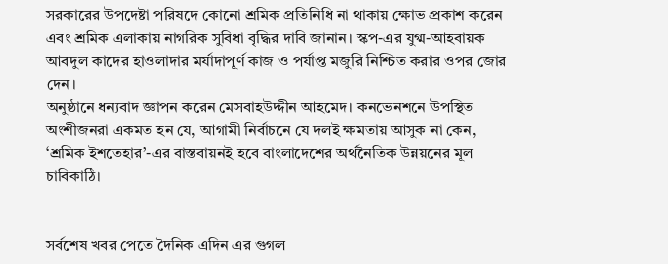সরকারের উপদেষ্টা পরিষদে কোনো শ্রমিক প্রতিনিধি না থাকায় ক্ষোভ প্রকাশ করেন এবং শ্রমিক এলাকায় নাগরিক সুবিধা বৃদ্ধির দাবি জানান। স্কপ-এর যুগ্ম-আহবায়ক আবদুল কাদের হাওলাদার মর্যাদাপূর্ণ কাজ ও পর্যাপ্ত মজুরি নিশ্চিত করার ওপর জোর দেন।
অনুষ্ঠানে ধন্যবাদ জ্ঞাপন করেন মেসবাহউদ্দীন আহমেদ। কনভেনশনে উপস্থিত অংশীজনরা একমত হন যে, আগামী নির্বাচনে যে দলই ক্ষমতায় আসুক না কেন, ‘শ্রমিক ইশতেহার’-এর বাস্তবায়নই হবে বাংলাদেশের অর্থনৈতিক উন্নয়নের মূল চাবিকাঠি।


সর্বশেষ খবর পেতে দৈনিক এদিন এর গুগল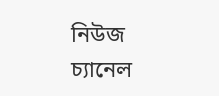নিউজ চ্যানেল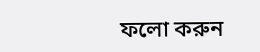ফলো করুন